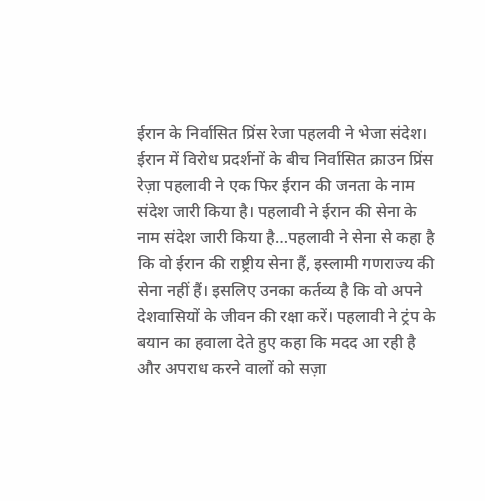ईरान के निर्वासित प्रिंस रेजा पहलवी ने भेजा संदेश।
ईरान में विरोध प्रदर्शनों के बीच निर्वासित क्राउन प्रिंस रेज़ा पहलावी ने एक फिर ईरान की जनता के नाम संदेश जारी किया है। पहलावी ने ईरान की सेना के नाम संदेश जारी किया है…पहलावी ने सेना से कहा है कि वो ईरान की राष्ट्रीय सेना हैं, इस्लामी गणराज्य की सेना नहीं हैं। इसलिए उनका कर्तव्य है कि वो अपने देशवासियों के जीवन की रक्षा करें। पहलावी ने ट्रंप के बयान का हवाला देते हुए कहा कि मदद आ रही है और अपराध करने वालों को सज़ा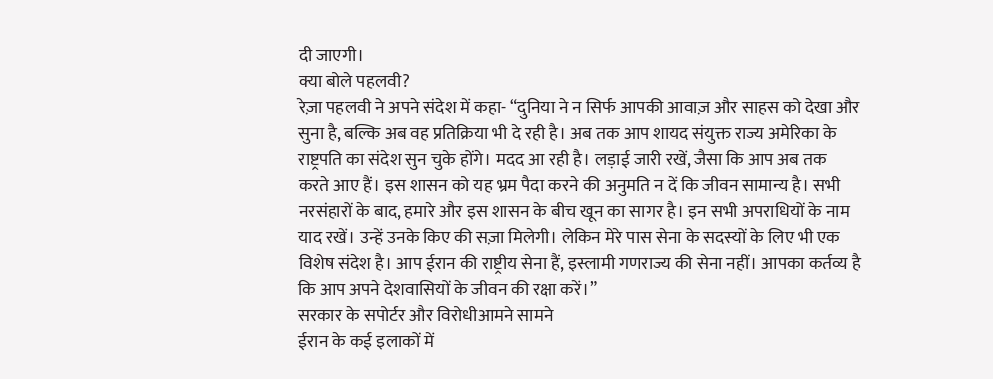दी जाएगी।
क्या बोले पहलवी?
रेज़ा पहलवी ने अपने संदेश में कहा- “दुनिया ने न सिर्फ आपकी आवाज़ और साहस को देखा और सुना है, बल्कि अब वह प्रतिक्रिया भी दे रही है। अब तक आप शायद संयुक्त राज्य अमेरिका के राष्ट्रपति का संदेश सुन चुके होंगे। मदद आ रही है। लड़ाई जारी रखें, जैसा कि आप अब तक करते आए हैं। इस शासन को यह भ्रम पैदा करने की अनुमति न दें कि जीवन सामान्य है। सभी नरसंहारों के बाद, हमारे और इस शासन के बीच खून का सागर है। इन सभी अपराधियों के नाम याद रखें। उन्हें उनके किए की सज़ा मिलेगी। लेकिन मेरे पास सेना के सदस्यों के लिए भी एक विशेष संदेश है। आप ईरान की राष्ट्रीय सेना हैं, इस्लामी गणराज्य की सेना नहीं। आपका कर्तव्य है कि आप अपने देशवासियों के जीवन की रक्षा करें।”
सरकार के सपोर्टर और विरोधीआमने सामने
ईरान के कई इलाकों में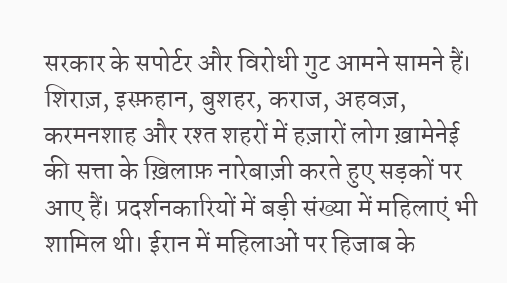सरकार के सपोर्टर और विरोधी गुट आमने सामने हैं। शिराज़, इस्फ़हान, बुशहर, कराज, अहवज़, करमनशाह और रश्त शहरों में हज़ारों लोग ख़ामेनेई की सत्ता के ख़िलाफ़ नारेबाज़ी करते हुए सड़कों पर आए हैं। प्रदर्शनकारियों में बड़ी संख्या में महिलाएं भी शामिल थी। ईरान में महिलाओं पर हिजाब के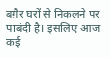बग़ैर घरों से निकलने पर पाबंदी है। इसलिए आज कई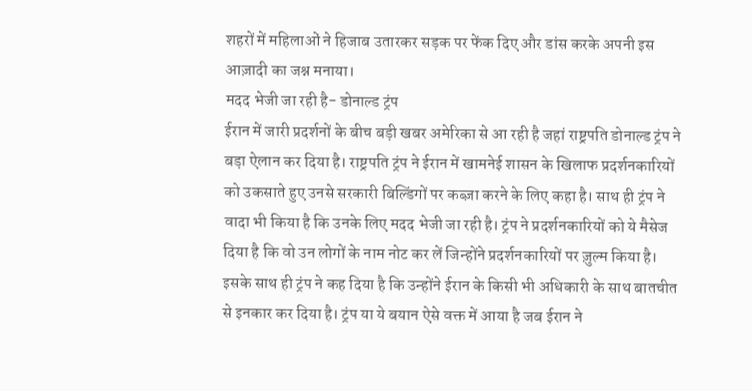शहरों में महिलाओं ने हिजाब उतारकर सड़क पर फेंक दिए और डांस करके अपनी इस आज़ादी का जश्न मनाया।
मदद भेजी जा रही है- डोनाल्ड ट्रंप
ईरान में जारी प्रदर्शनों के बीच बड़ी खबर अमेरिका से आ रही है जहां राष्ट्रपति डोनाल्ड ट्रंप ने बड़ा ऐलान कर दिया है। राष्ट्रपति ट्रंप ने ईरान में खामनेई शासन के खिलाफ प्रदर्शनकारियों को उकसाते हुए उनसे सरकारी बिल्डिंगों पर कब्ज़ा करने के लिए कहा है। साथ ही ट्रंप ने वादा भी किया है कि उनके लिए मदद भेजी जा रही है। ट्रंप ने प्रदर्शनकारियों को ये मैसेज दिया है कि वो उन लोगों के नाम नोट कर लें जिन्होंने प्रदर्शनकारियों पर ज़ुल्म किया है। इसके साथ ही ट्रंप ने कह दिया है कि उन्होंने ईरान के किसी भी अधिकारी के साथ बातचीत से इनकार कर दिया है। ट्रंप या ये बयान ऐसे वक्त में आया है जब ईरान ने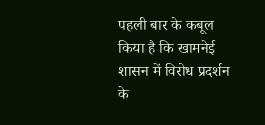पहली बार के कबूल किया है कि खामनेई शासन में विरोध प्रदर्शन के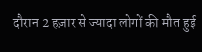दौरान 2 हज़ार से ज्यादा लोगों की मौत हुई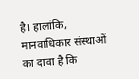है। हालांकि, मानवाधिकार संस्थाओं का दावा है कि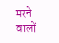मरने वालों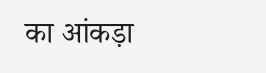का आंकड़ा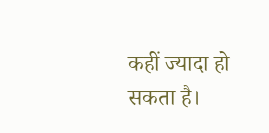कहीं ज्यादा हो सकता है।